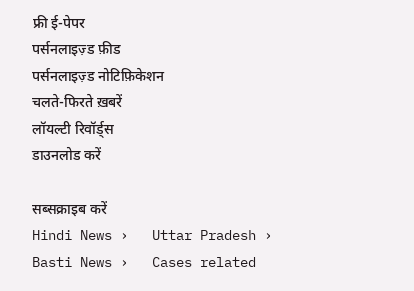फ्री ई-पेपर
पर्सनलाइज़्ड फ़ीड
पर्सनलाइज़्ड नोटिफ़िकेशन
चलते-फिरते ख़बरें
लॉयल्टी रिवॉर्ड्स
डाउनलोड करें

सब्सक्राइब करें
Hindi News ›   Uttar Pradesh ›   Basti News ›   Cases related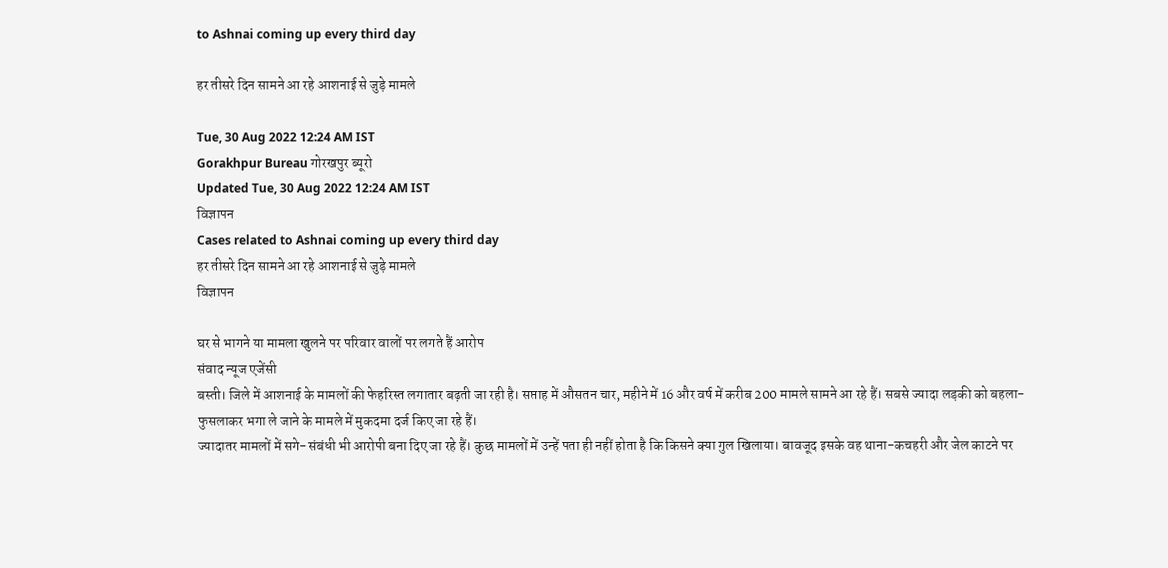to Ashnai coming up every third day

हर तीसरे दिन सामने आ रहे आशनाई से जुड़े मामले

Tue, 30 Aug 2022 12:24 AM IST
Gorakhpur Bureau गोरखपुर ब्यूरो
Updated Tue, 30 Aug 2022 12:24 AM IST
विज्ञापन
Cases related to Ashnai coming up every third day
हर तीसरे दिन सामने आ रहे आशनाई से जुड़े मामले
विज्ञापन

घर से भागने या मामला खुलने पर परिवार वालों पर लगते हैं आरोप
संवाद न्यूज एजेंसी
बस्ती। जिले में आशनाई के मामलों की फेहरिस्त लगातार बढ़ती जा रही है। सप्ताह में औसतन चार, महीने में 16 और वर्ष में करीब 200 मामले सामने आ रहे हैं। सबसे ज्यादा लड़की को बहला-फुसलाकर भगा ले जाने के मामले में मुकदमा दर्ज किए जा रहे हैं।
ज्यादातर मामलों में सगे-संबंधी भी आरोपी बना दिए जा रहे हैं। कुछ मामलों में उन्हें पता ही नहीं होता है कि किसने क्या गुल खिलाया। बावजूद इसके वह थाना-कचहरी और जेल काटने पर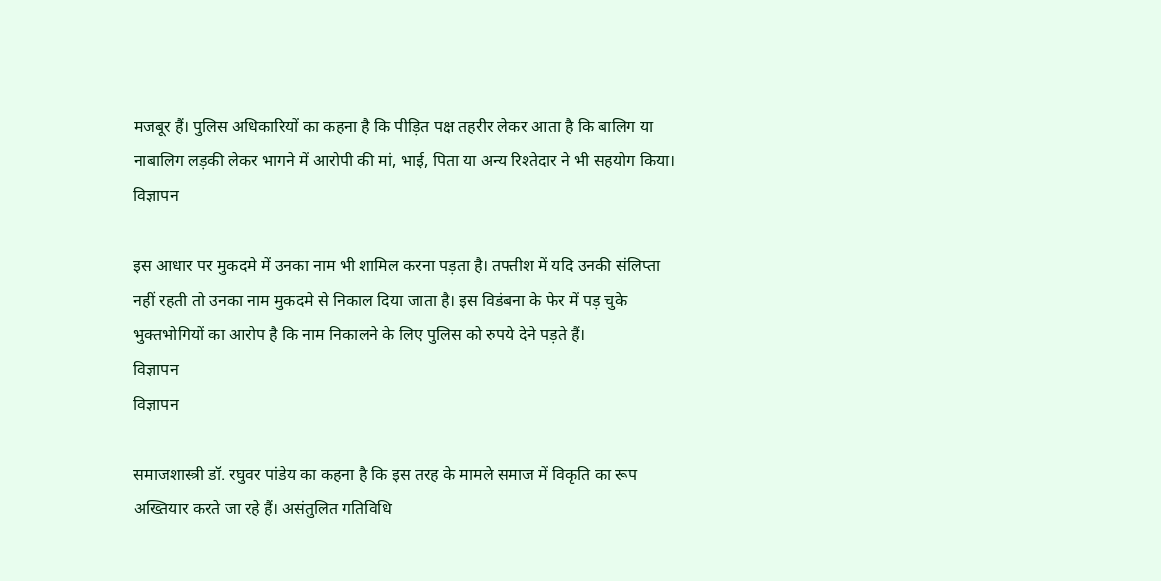मजबूर हैं। पुलिस अधिकारियों का कहना है कि पीड़ित पक्ष तहरीर लेकर आता है कि बालिग या नाबालिग लड़की लेकर भागने में आरोपी की मां, भाई, पिता या अन्य रिश्तेदार ने भी सहयोग किया।
विज्ञापन

इस आधार पर मुकदमे में उनका नाम भी शामिल करना पड़ता है। तफ्तीश में यदि उनकी संलिप्ता नहीं रहती तो उनका नाम मुकदमे से निकाल दिया जाता है। इस विडंबना के फेर में पड़ चुके भुक्तभोगियों का आरोप है कि नाम निकालने के लिए पुलिस को रुपये देने पड़ते हैं।
विज्ञापन
विज्ञापन

समाजशास्त्री डॉ. रघुवर पांडेय का कहना है कि इस तरह के मामले समाज में विकृति का रूप अख्तियार करते जा रहे हैं। असंतुलित गतिविधि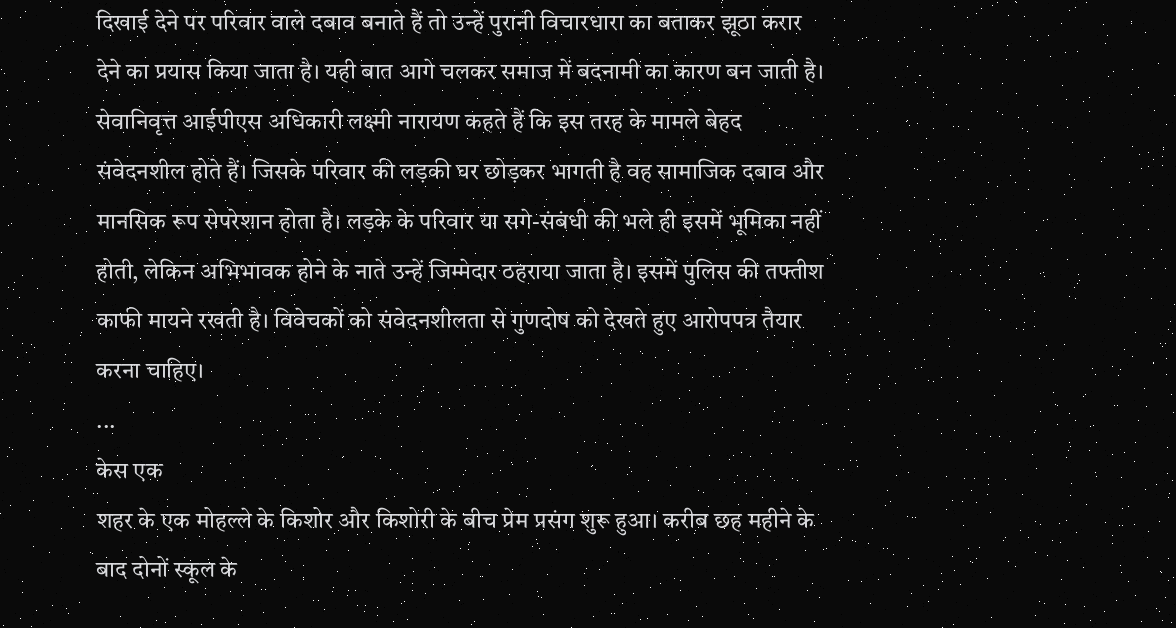दिखाई देने पर परिवार वाले दबाव बनाते हैं तो उन्हें पुरानी विचारधारा का बताकर झूठा करार देने का प्रयास किया जाता है। यही बात आगे चलकर समाज में बदनामी का कारण बन जाती है।
सेवानिवृत्त आईपीएस अधिकारी लक्ष्मी नारायण कहते हैं कि इस तरह के मामले बेहद संवेदनशील होते हैं। जिसके परिवार की लड़की घर छोड़कर भागती है वह सामाजिक दबाव और मानसिक रूप सेपरेशान होता है। लड़के के परिवार या सगे-संबंधी की भले ही इसमें भूमिका नहीं होती, लेकिन अभिभावक होने के नाते उन्हें जिम्मेदार ठहराया जाता है। इसमें पुलिस की तफ्तीश काफी मायने रखती है। विवेचकों को संवेदनशीलता से गुणदोष को देखते हुए आरोपपत्र तैयार करना चाहिए।
...
केस एक
शहर के एक मोहल्ले के किशोर और किशोरी के बीच प्रेम प्रसंग शुरू हुआ। करीब छह महीने के बाद दोनों स्कूल के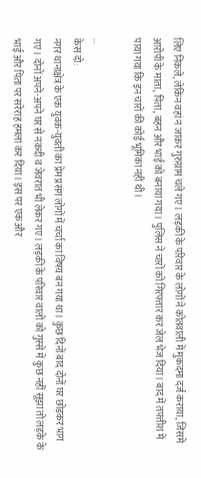लिए निकले, लेकिन वहां न जाकर गुरुग्राम चले गए। लड़की के परिवार के लोगों ने कोतवाली में मुकदमा दर्ज कराया, जिसमें आरोपी के माता, पिता, बहन और भाई को बनाया गया। पुलिस ने चारों को गिरफ्तार कर जेल भेज दिया। बाद में तफ्तीश में पाया गया कि इन चारों की कोई भूमिका नहीं थी।

...
केस दो:
नगर थानाक्षेत्र के एक युवक-युवती का प्रेम प्रसंग लोगों में चर्चा का विषय बन गया था। कुछ दिनों बाद दोनों घर छोड़कर भाग गए। दोनों अपने-अपने घर से नकदी व जेवरात भी लेकर गए। लड़की के परिवार वालों को गुस्से में कुछ नहीं सूझा तो लड़के के भाई और पिता पर सरेराह हमला कर दिया। इस पर एक और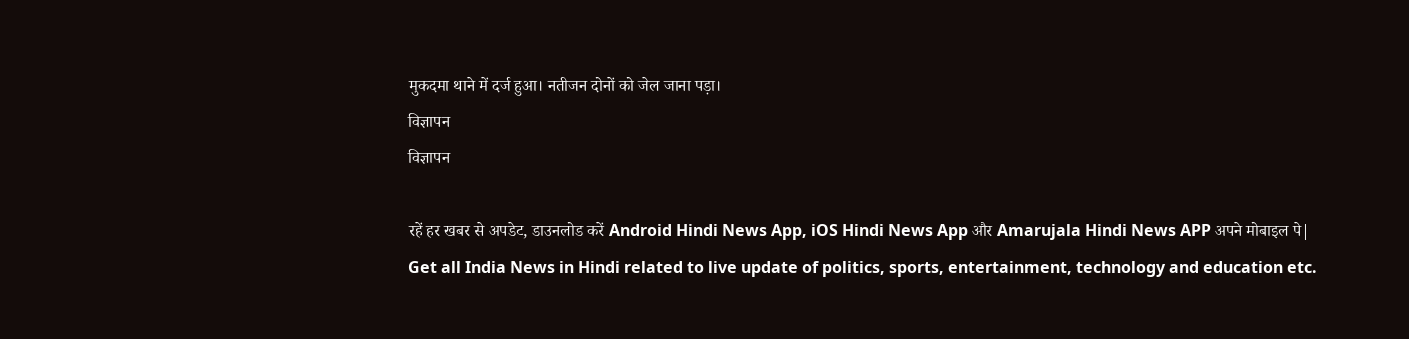मुकदमा थाने में दर्ज हुआ। नतीजन दोनों को जेल जाना पड़ा।
विज्ञापन
विज्ञापन

रहें हर खबर से अपडेट, डाउनलोड करें Android Hindi News App, iOS Hindi News App और Amarujala Hindi News APP अपने मोबाइल पे|
Get all India News in Hindi related to live update of politics, sports, entertainment, technology and education etc.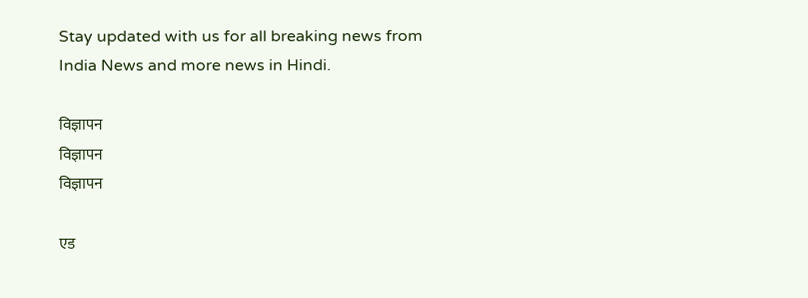Stay updated with us for all breaking news from India News and more news in Hindi.

विज्ञापन
विज्ञापन
विज्ञापन

एड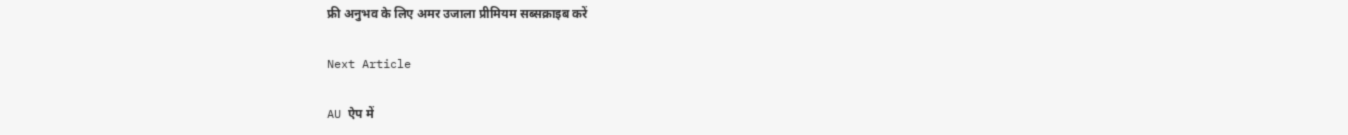फ्री अनुभव के लिए अमर उजाला प्रीमियम सब्सक्राइब करें

Next Article

AU ऐप में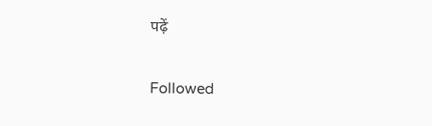पढ़ें

Followed